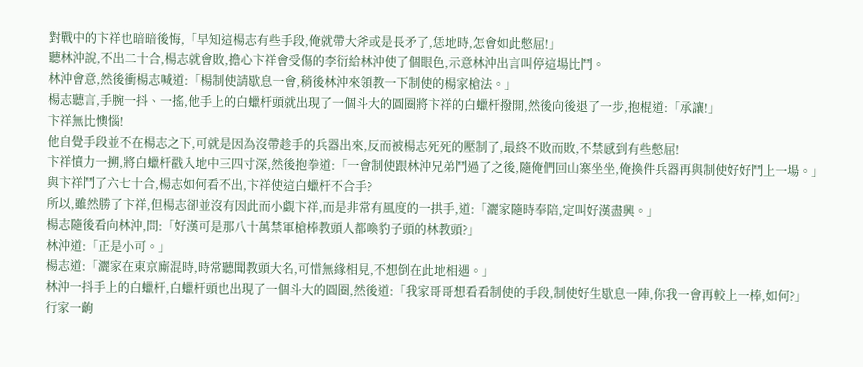對戰中的卞祥也暗暗後悔,「早知這楊志有些手段,俺就帶大斧或是長矛了,恁地時,怎會如此憋屈!」
聽林沖說,不出二十合,楊志就會敗,擔心卞祥會受傷的李衍給林沖使了個眼色,示意林沖出言叫停這場比鬥。
林沖會意,然後衝楊志喊道:「楊制使請歇息一會,稍後林沖來領教一下制使的楊家槍法。」
楊志聽言,手腕一抖、一搖,他手上的白蠟杆頭就出現了一個斗大的圓圈將卞祥的白蠟杆撥開,然後向後退了一步,抱棍道:「承讓!」
卞祥無比懊惱!
他自覺手段並不在楊志之下,可就是因為沒帶趁手的兵器出來,反而被楊志死死的壓制了,最終不敗而敗,不禁感到有些憋屈!
卞祥憤力一搠,將白蠟杆戳入地中三四寸深,然後抱拳道:「一會制使跟林沖兄弟鬥過了之後,隨俺們回山寨坐坐,俺換件兵器再與制使好好鬥上一場。」
與卞祥鬥了六七十合,楊志如何看不出,卞祥使這白蠟杆不合手?
所以,雖然勝了卞祥,但楊志卻並沒有因此而小覷卞祥,而是非常有風度的一拱手,道:「灑家隨時奉陪,定叫好漢盡興。」
楊志隨後看向林沖,問:「好漢可是那八十萬禁軍槍棒教頭人都喚豹子頭的林教頭?」
林沖道:「正是小可。」
楊志道:「灑家在東京廝混時,時常聽聞教頭大名,可惜無緣相見,不想倒在此地相遇。」
林沖一抖手上的白蠟杆,白蠟杆頭也出現了一個斗大的圓圈,然後道:「我家哥哥想看看制使的手段,制使好生歇息一陣,你我一會再較上一棒,如何?」
行家一齣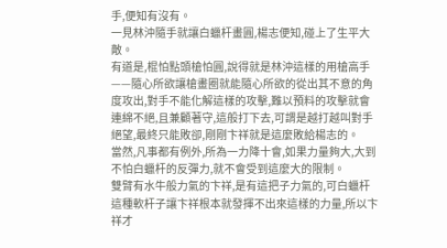手,便知有沒有。
一見林沖隨手就讓白蠟杆畫圓,楊志便知,碰上了生平大敵。
有道是,棍怕點頭槍怕圓,說得就是林沖這樣的用槍高手——隨心所欲讓槍畫圈就能隨心所欲的從出其不意的角度攻出,對手不能化解這樣的攻擊,難以預料的攻擊就會連綿不絕,且兼顧著守,這般打下去,可謂是越打越叫對手絕望,最終只能敗卻,剛剛卞祥就是這麼敗給楊志的。
當然,凡事都有例外,所為一力降十會,如果力量夠大,大到不怕白蠟杆的反彈力,就不會受到這麼大的限制。
雙臂有水牛般力氣的卞祥,是有這把子力氣的,可白蠟杆這種軟杆子讓卞祥根本就發揮不出來這樣的力量,所以卞祥才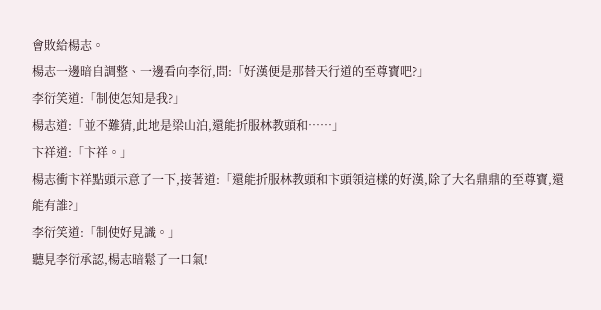會敗給楊志。
楊志一邊暗自調整、一邊看向李衍,問:「好漢便是那替天行道的至尊寶吧?」
李衍笑道:「制使怎知是我?」
楊志道:「並不難猜,此地是梁山泊,還能折服林教頭和……」
卞祥道:「卞祥。」
楊志衝卞祥點頭示意了一下,接著道:「還能折服林教頭和卞頭領這樣的好漢,除了大名鼎鼎的至尊寶,還能有誰?」
李衍笑道:「制使好見識。」
聽見李衍承認,楊志暗鬆了一口氣!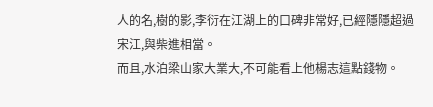人的名,樹的影,李衍在江湖上的口碑非常好,已經隱隱超過宋江,與柴進相當。
而且,水泊梁山家大業大,不可能看上他楊志這點錢物。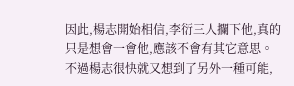因此,楊志開始相信,李衍三人攔下他,真的只是想會一會他,應該不會有其它意思。
不過楊志很快就又想到了另外一種可能,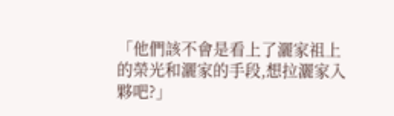「他們該不會是看上了灑家祖上的榮光和灑家的手段,想拉灑家入夥吧?」